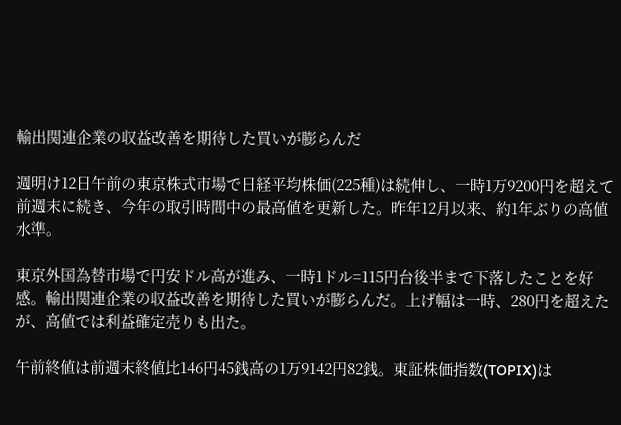輸出関連企業の収益改善を期待した買いが膨らんだ

週明け12日午前の東京株式市場で日経平均株価(225種)は続伸し、一時1万9200円を超えて前週末に続き、今年の取引時間中の最高値を更新した。昨年12月以来、約1年ぶりの高値水準。

東京外国為替市場で円安ドル高が進み、一時1ドル=115円台後半まで下落したことを好感。輸出関連企業の収益改善を期待した買いが膨らんだ。上げ幅は一時、280円を超えたが、高値では利益確定売りも出た。

午前終値は前週末終値比146円45銭高の1万9142円82銭。東証株価指数(TOPIX)は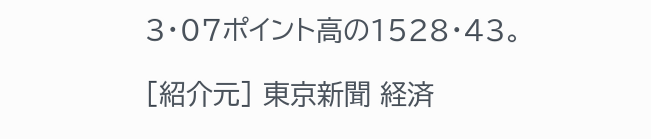3・07ポイント高の1528・43。

[紹介元] 東京新聞 経済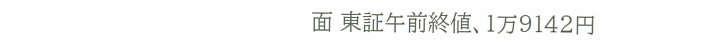面 東証午前終値、1万9142円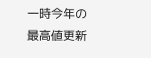一時今年の最高値更新